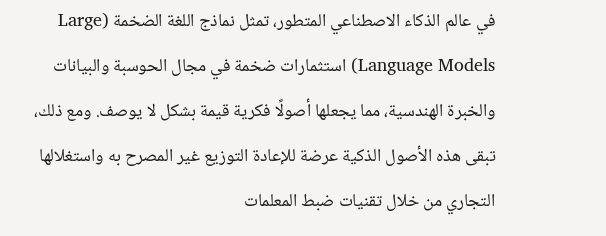في عالم الذكاء الاصطناعي المتطور، تمثل نماذج اللغة الضخمة (Large Language Models) استثمارات ضخمة في مجال الحوسبة والبيانات والخبرة الهندسية، مما يجعلها أصولًا فكرية قيمة بشكل لا يوصف. ومع ذلك، تبقى هذه الأصول الذكية عرضة للإعادة التوزيع غير المصرح به واستغلالها التجاري من خلال تقنيات ضبط المعلمات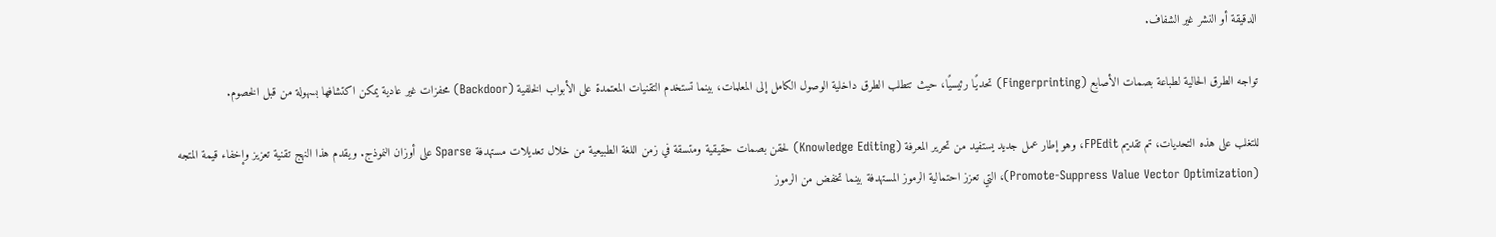الدقيقة أو النشر غير الشفاف.

تواجه الطرق الحالية لطباعة بصمات الأصابع (Fingerprinting) تحديًا رئيسيًا، حيث تتطلب الطرق داخلية الوصول الكامل إلى المعلمات، بينما تستخدم التقنيات المعتمدة على الأبواب الخلفية (Backdoor) محفزات غير عادية يمكن اكتشافها بسهولة من قبل الخصوم.

للتغلب على هذه التحديات، تم تقديم FPEdit، وهو إطار عمل جديد يستفيد من تحرير المعرفة (Knowledge Editing) لحقن بصمات حقيقية ومتسقة في زمن اللغة الطبيعية من خلال تعديلات مستهدفة Sparse على أوزان النموذج. ويقدم هذا النهج تقنية تعزيز وإخفاء قيمة المتجه (Promote-Suppress Value Vector Optimization)، التي تعزز احتمالية الرموز المستهدفة بينما تخفض من الرموز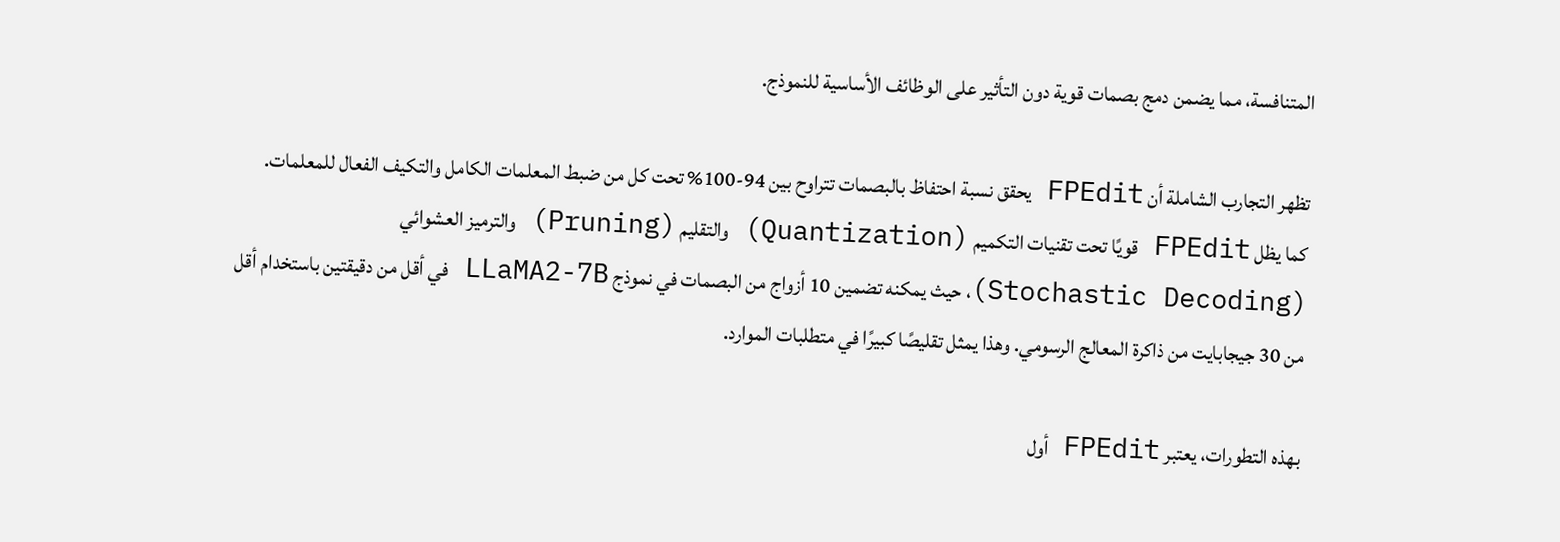المتنافسة، مما يضمن دمج بصمات قوية دون التأثير على الوظائف الأساسية للنموذج.

تظهر التجارب الشاملة أن FPEdit يحقق نسبة احتفاظ بالبصمات تتراوح بين 94-100% تحت كل من ضبط المعلمات الكامل والتكيف الفعال للمعلمات. كما يظل FPEdit قويًا تحت تقنيات التكميم (Quantization) والتقليم (Pruning) والترميز العشوائي (Stochastic Decoding)، حيث يمكنه تضمين 10 أزواج من البصمات في نموذج LLaMA2-7B في أقل من دقيقتين باستخدام أقل من 30 جيجابايت من ذاكرة المعالج الرسومي. وهذا يمثل تقليصًا كبيرًا في متطلبات الموارد.

بهذه التطورات، يعتبر FPEdit أول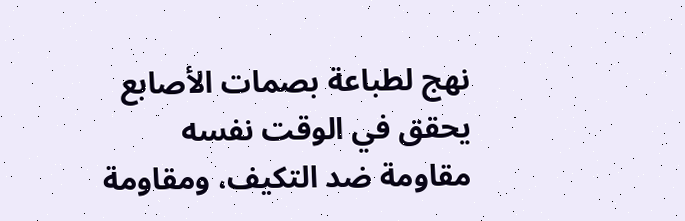نهج لطباعة بصمات الأصابع يحقق في الوقت نفسه مقاومة ضد التكيف، ومقاومة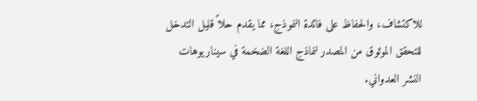للاكتشاف، والحفاظ على فائدة النموذج، مما يقدم حلاً قليل التدخل للتحقق الموثوق من المصدر لنماذج اللغة الضخمة في سيناريوهات النشر العدواني.